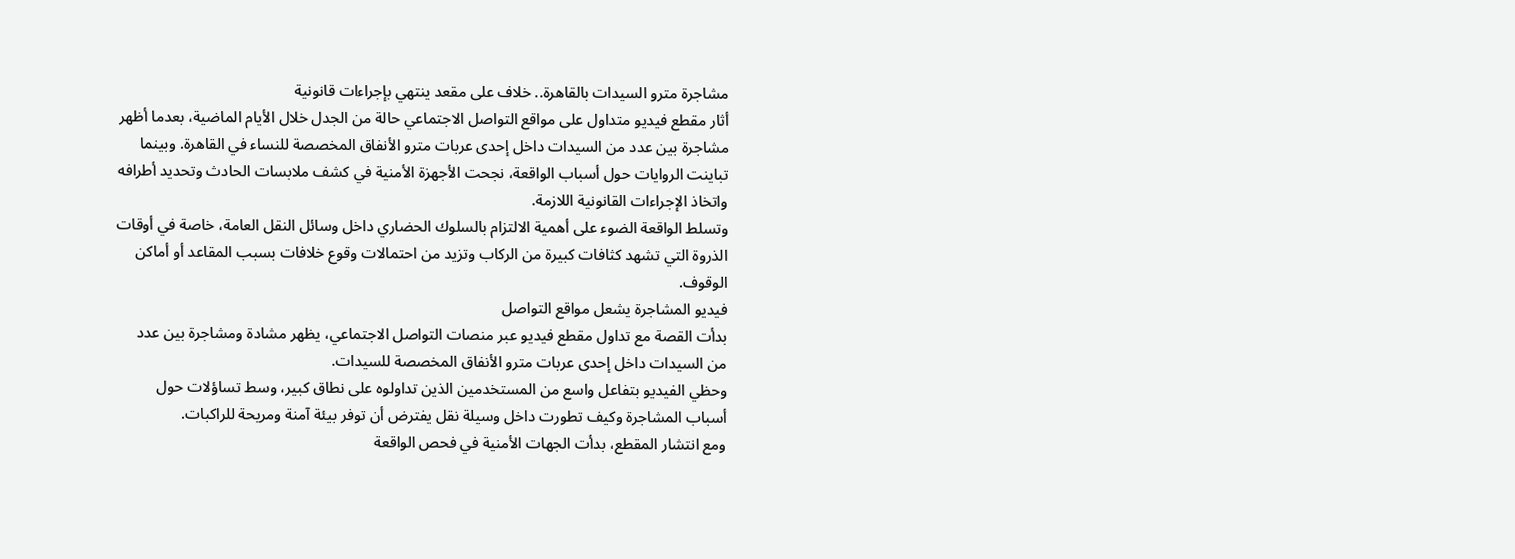مشاجرة مترو السيدات بالقاهرة.. خلاف على مقعد ينتهي بإجراءات قانونية
أثار مقطع فيديو متداول على مواقع التواصل الاجتماعي حالة من الجدل خلال الأيام الماضية، بعدما أظهر مشاجرة بين عدد من السيدات داخل إحدى عربات مترو الأنفاق المخصصة للنساء في القاهرة. وبينما تباينت الروايات حول أسباب الواقعة، نجحت الأجهزة الأمنية في كشف ملابسات الحادث وتحديد أطرافه واتخاذ الإجراءات القانونية اللازمة.
وتسلط الواقعة الضوء على أهمية الالتزام بالسلوك الحضاري داخل وسائل النقل العامة، خاصة في أوقات الذروة التي تشهد كثافات كبيرة من الركاب وتزيد من احتمالات وقوع خلافات بسبب المقاعد أو أماكن الوقوف.
فيديو المشاجرة يشعل مواقع التواصل
بدأت القصة مع تداول مقطع فيديو عبر منصات التواصل الاجتماعي، يظهر مشادة ومشاجرة بين عدد من السيدات داخل إحدى عربات مترو الأنفاق المخصصة للسيدات.
وحظي الفيديو بتفاعل واسع من المستخدمين الذين تداولوه على نطاق كبير، وسط تساؤلات حول أسباب المشاجرة وكيف تطورت داخل وسيلة نقل يفترض أن توفر بيئة آمنة ومريحة للراكبات.
ومع انتشار المقطع، بدأت الجهات الأمنية في فحص الواقعة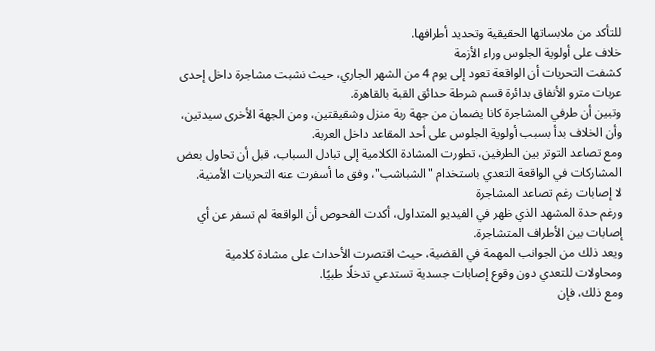للتأكد من ملابساتها الحقيقية وتحديد أطرافها.
خلاف على أولوية الجلوس وراء الأزمة
كشفت التحريات أن الواقعة تعود إلى يوم 4 من الشهر الجاري، حيث نشبت مشاجرة داخل إحدى عربات مترو الأنفاق بدائرة قسم شرطة حدائق القبة بالقاهرة.
وتبين أن طرفي المشاجرة كانا يضمان من جهة ربة منزل وشقيقتين، ومن الجهة الأخرى سيدتين، وأن الخلاف بدأ بسبب أولوية الجلوس على أحد المقاعد داخل العربة.
ومع تصاعد التوتر بين الطرفين، تطورت المشادة الكلامية إلى تبادل السباب، قبل أن تحاول بعض المشاركات في الواقعة التعدي باستخدام "الشباشب"، وفق ما أسفرت عنه التحريات الأمنية.
لا إصابات رغم تصاعد المشاجرة
ورغم حدة المشهد الذي ظهر في الفيديو المتداول، أكدت الفحوص أن الواقعة لم تسفر عن أي إصابات بين الأطراف المتشاجرة.
ويعد ذلك من الجوانب المهمة في القضية، حيث اقتصرت الأحداث على مشادة كلامية ومحاولات للتعدي دون وقوع إصابات جسدية تستدعي تدخلًا طبيًا.
ومع ذلك، فإن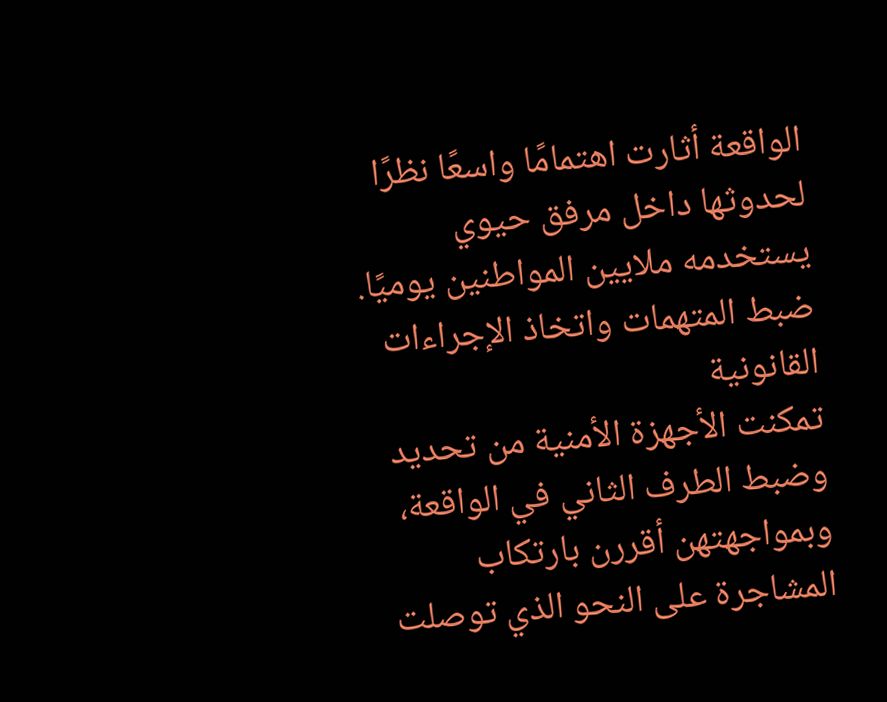الواقعة أثارت اهتمامًا واسعًا نظرًا لحدوثها داخل مرفق حيوي يستخدمه ملايين المواطنين يوميًا.
ضبط المتهمات واتخاذ الإجراءات القانونية
تمكنت الأجهزة الأمنية من تحديد وضبط الطرف الثاني في الواقعة، وبمواجهتهن أقررن بارتكاب المشاجرة على النحو الذي توصلت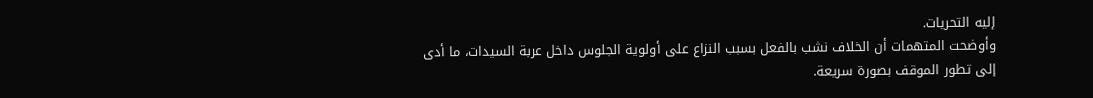إليه التحريات.
وأوضحت المتهمات أن الخلاف نشب بالفعل بسبب النزاع على أولوية الجلوس داخل عربة السيدات، ما أدى إلى تطور الموقف بصورة سريعة.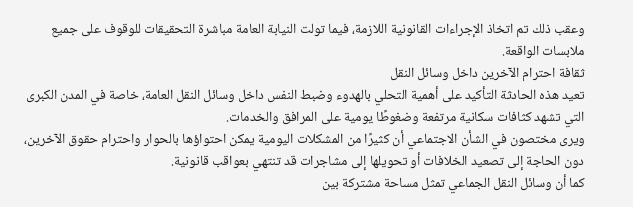وعقب ذلك تم اتخاذ الإجراءات القانونية اللازمة، فيما تولت النيابة العامة مباشرة التحقيقات للوقوف على جميع ملابسات الواقعة.
ثقافة احترام الآخرين داخل وسائل النقل
تعيد هذه الحادثة التأكيد على أهمية التحلي بالهدوء وضبط النفس داخل وسائل النقل العامة، خاصة في المدن الكبرى التي تشهد كثافات سكانية مرتفعة وضغوطًا يومية على المرافق والخدمات.
ويرى مختصون في الشأن الاجتماعي أن كثيرًا من المشكلات اليومية يمكن احتواؤها بالحوار واحترام حقوق الآخرين، دون الحاجة إلى تصعيد الخلافات أو تحويلها إلى مشاجرات قد تنتهي بعواقب قانونية.
كما أن وسائل النقل الجماعي تمثل مساحة مشتركة بين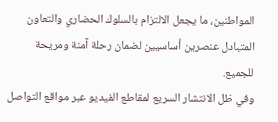المواطنين، ما يجعل الالتزام بالسلوك الحضاري والتعاون المتبادل عنصرين أساسيين لضمان رحلة آمنة ومريحة للجميع.
وفي ظل الانتشار السريع لمقاطع الفيديو عبر مواقع التواصل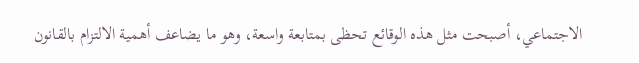الاجتماعي، أصبحت مثل هذه الوقائع تحظى بمتابعة واسعة، وهو ما يضاعف أهمية الالتزام بالقانون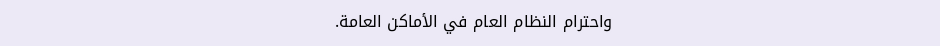واحترام النظام العام في الأماكن العامة.